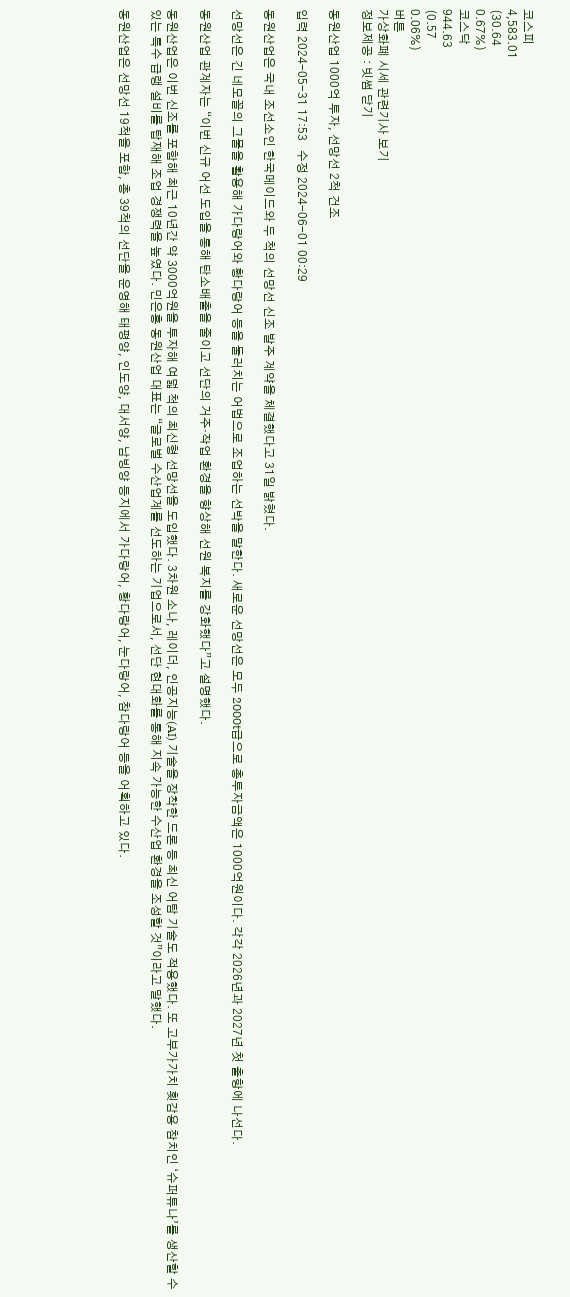코스피
4,583.01
(30.64
0.67%)
코스닥
944.63
(0.57
0.06%)
버튼
가상화폐 시세 관련기사 보기
정보제공 : 빗썸 닫기

동원산업 1000억 투자, 선망선 2척 건조

입력 2024-05-31 17:53   수정 2024-06-01 00:29

동원산업은 국내 조선소인 한국메이드와 두 척의 선망선 신조 발주 계약을 체결했다고 31일 밝혔다.

선망선은 긴 네모꼴의 그물을 활용해 가다랑어와 황다랑어 등을 둘러치는 어법으로 조업하는 선박을 말한다. 새로운 선망선은 모두 2000t급으로 총투자금액은 1000억원이다. 각각 2026년과 2027년 첫 출항에 나선다.

동원산업 관계자는 “이번 신규 어선 도입을 통해 탄소배출을 줄이고 선단의 거주·작업 환경을 향상해 선원 복지를 강화했다”고 설명했다.

동원산업은 이번 신조를 포함해 최근 10년간 약 3000억원을 투자해 여덟 척의 최신형 선망선을 도입했다. 3차원 소나, 레이더, 인공지능(AI) 기술을 장착한 드론 등 최신 어탐 기술도 적용했다. 또 고부가가치 횟감용 참치인 ‘슈퍼튜나’를 생산할 수 있는 특수 급랭 설비를 탑재해 조업 경쟁력을 높였다. 민은홍 동원산업 대표는 “글로벌 수산업계를 선도하는 기업으로서, 선단 현대화를 통해 지속 가능한 수산업 환경을 조성할 것”이라고 말했다.

동원산업은 선망선 19척을 포함, 총 39척의 선단을 운영해 태평양, 인도양, 대서양, 남빙양 등지에서 가다랑어, 황다랑어, 눈다랑어, 참다랑어 등을 어획하고 있다.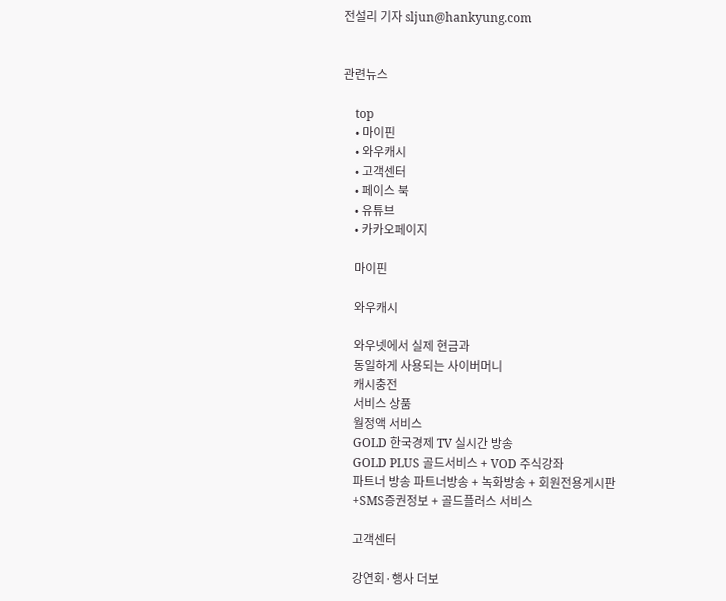전설리 기자 sljun@hankyung.com


관련뉴스

    top
    • 마이핀
    • 와우캐시
    • 고객센터
    • 페이스 북
    • 유튜브
    • 카카오페이지

    마이핀

    와우캐시

    와우넷에서 실제 현금과
    동일하게 사용되는 사이버머니
    캐시충전
    서비스 상품
    월정액 서비스
    GOLD 한국경제 TV 실시간 방송
    GOLD PLUS 골드서비스 + VOD 주식강좌
    파트너 방송 파트너방송 + 녹화방송 + 회원전용게시판
    +SMS증권정보 + 골드플러스 서비스

    고객센터

    강연회·행사 더보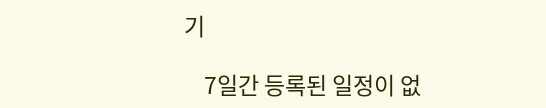기

    7일간 등록된 일정이 없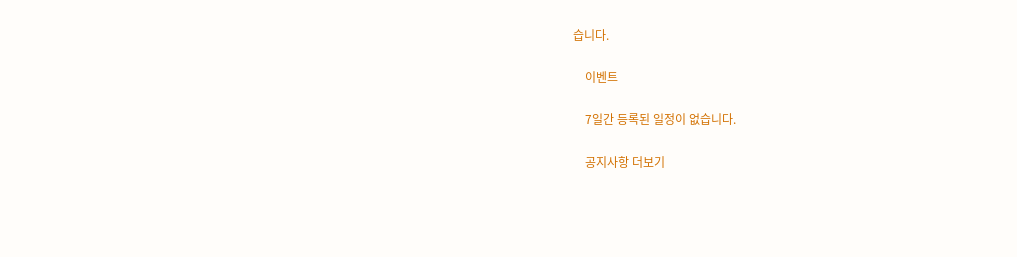습니다.

    이벤트

    7일간 등록된 일정이 없습니다.

    공지사항 더보기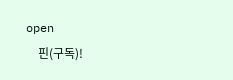open
    핀(구독)!